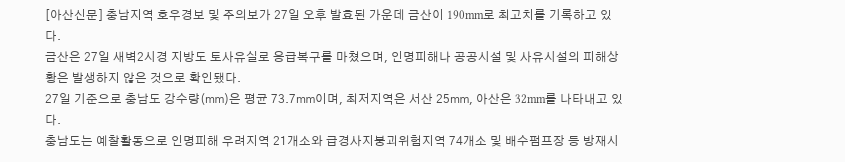[아산신문] 충남지역 호우경보 및 주의보가 27일 오후 발효된 가운데 금산이 190mm로 최고치를 기록하고 있다.
금산은 27일 새벽2시경 지방도 토사유실로 응급복구를 마쳤으며, 인명피해나 공공시설 및 사유시설의 피해상황은 발생하지 않은 것으로 확인됐다.
27일 기준으로 충남도 강수량(㎜)은 평균 73.7㎜이며, 최저지역은 서산 25㎜, 아산은 32mm를 나타내고 있다.
충남도는 예찰활동으로 인명피해 우려지역 21개소와 급경사지붕괴위험지역 74개소 및 배수펌프장 등 방재시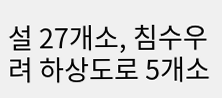설 27개소, 침수우려 하상도로 5개소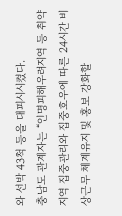와 선박 43척 등을 대피시시켰다.
충남도 관계자는 “인명피해우려지역 등 취약지역 집중관리와 집중호우에 따른 24시간 비상근무 체계유지 및 홍보 강화할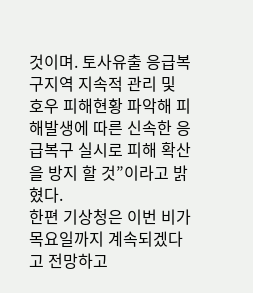것이며. 토사유출 응급복구지역 지속적 관리 및 호우 피해현황 파악해 피해발생에 따른 신속한 응급복구 실시로 피해 확산을 방지 할 것”이라고 밝혔다.
한편 기상청은 이번 비가 목요일까지 계속되겠다고 전망하고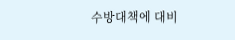수방대책에 대비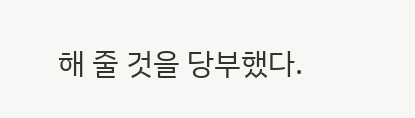해 줄 것을 당부했다.